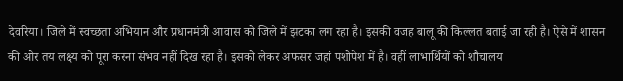देवरिया। जिले में स्वच्छता अभियान और प्रधानमंत्री आवास को जिले में झटका लग रहा है। इसकी वजह बालू की किल्लत बताई जा रही है। ऐसे में शासन की ओर तय लक्ष्य को पूरा करना संभव नहीं दिख रहा है। इसको लेकर अफसर जहां पशोपेश में है। वहीं लाभार्थियों को शौचालय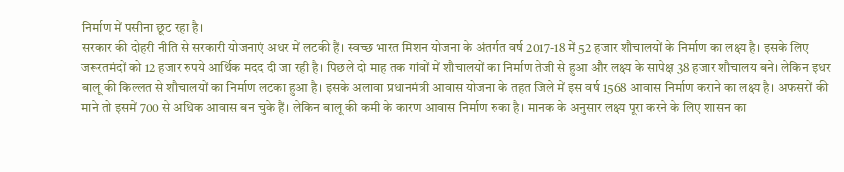निर्माण में पसीना छूट रहा है।
सरकार की दोहरी नीति से सरकारी योजनाएं अधर में लटकी हैं। स्वच्छ भारत मिशन योजना के अंतर्गत वर्ष 2017-18 में 52 हजार शौचालयों के निर्माण का लक्ष्य है। इसके लिए जरूरतमंदों को 12 हजार रुपये आर्थिक मदद दी जा रही है। पिछले दो माह तक गांवों में शौचालयों का निर्माण तेजी से हुआ और लक्ष्य के सापेक्ष 38 हजार शौचालय बने। लेकिन इधर बालू की किल्लत से शौचालयों का निर्माण लटका हुआ है। इसके अलावा प्रधानमंत्री आवास योजना के तहत जिले में इस वर्ष 1568 आवास निर्माण कराने का लक्ष्य है। अफसरों की माने तो इसमें 700 से अधिक आवास बन चुके हैं। लेकिन बालू की कमी के कारण आवास निर्माण रुका है। मानक के अनुसार लक्ष्य पूरा करने के लिए शासन का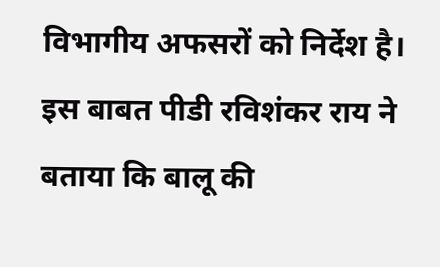विभागीय अफसरों को निर्देश है। इस बाबत पीडी रविशंकर राय ने बताया कि बालू की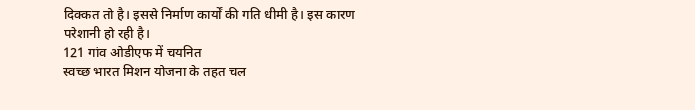दिक्कत तो है। इससे निर्माण कार्यों की गति धीमी है। इस कारण परेशानी हो रही है।
121 गांव ओडीएफ में चयनित
स्वच्छ भारत मिशन योजना के तहत चल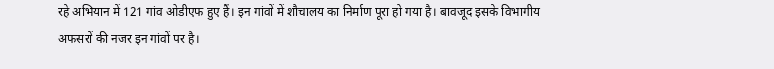रहे अभियान में 121 गांव ओडीएफ हुए हैं। इन गांवों में शौचालय का निर्माण पूरा हो गया है। बावजूद इसके विभागीय अफसरों की नजर इन गांवों पर है।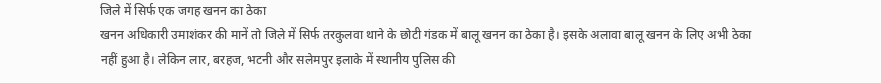जिले में सिर्फ एक जगह खनन का ठेका
खनन अधिकारी उमाशंकर की मानें तो जिले में सिर्फ तरकुलवा थाने के छोटी गंडक में बालू खनन का ठेका है। इसके अलावा बालू खनन के लिए अभी ठेका नहीं हुआ है। लेकिन लार, बरहज, भटनी और सलेमपुर इलाके में स्थानीय पुलिस की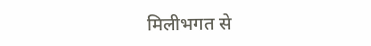मिलीभगत से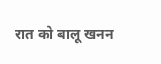रात को बालू खनन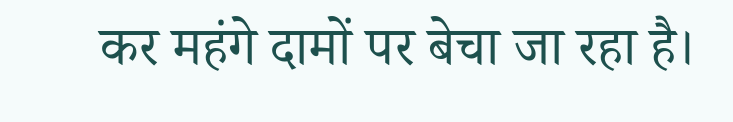कर महंगे दामों पर बेचा जा रहा है।